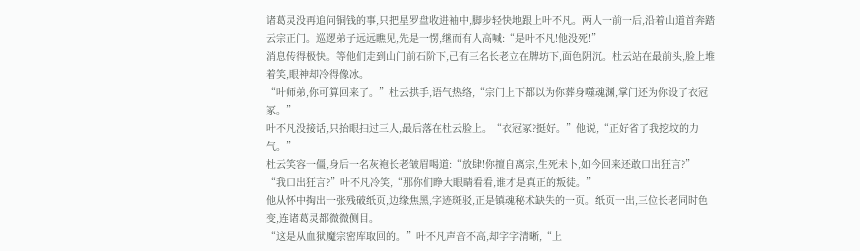诸葛灵没再追问铜钱的事,只把星罗盘收进袖中,脚步轻快地跟上叶不凡。两人一前一后,沿着山道首奔踏云宗正门。巡逻弟子远远瞧见,先是一愣,继而有人高喊:“是叶不凡!他没死!”
消息传得极快。等他们走到山门前石阶下,己有三名长老立在牌坊下,面色阴沉。杜云站在最前头,脸上堆着笑,眼神却冷得像冰。
“叶师弟,你可算回来了。”杜云拱手,语气热络,“宗门上下都以为你葬身噬魂渊,掌门还为你设了衣冠冢。”
叶不凡没接话,只抬眼扫过三人,最后落在杜云脸上。“衣冠冢?挺好。”他说,“正好省了我挖坟的力气。”
杜云笑容一僵,身后一名灰袍长老皱眉喝道:“放肆!你擅自离宗,生死未卜,如今回来还敢口出狂言?”
“我口出狂言?”叶不凡冷笑,“那你们睁大眼睛看看,谁才是真正的叛徒。”
他从怀中掏出一张残破纸页,边缘焦黑,字迹斑驳,正是镇魂秘术缺失的一页。纸页一出,三位长老同时色变,连诸葛灵都微微侧目。
“这是从血狱魔宗密库取回的。”叶不凡声音不高,却字字清晰,“上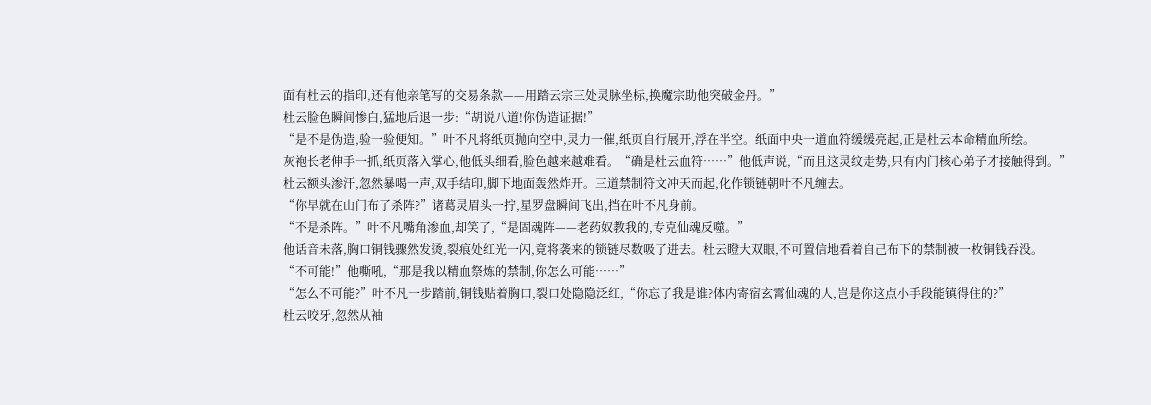面有杜云的指印,还有他亲笔写的交易条款——用踏云宗三处灵脉坐标,换魔宗助他突破金丹。”
杜云脸色瞬间惨白,猛地后退一步:“胡说八道!你伪造证据!”
“是不是伪造,验一验便知。”叶不凡将纸页抛向空中,灵力一催,纸页自行展开,浮在半空。纸面中央一道血符缓缓亮起,正是杜云本命精血所绘。
灰袍长老伸手一抓,纸页落入掌心,他低头细看,脸色越来越难看。“确是杜云血符……”他低声说,“而且这灵纹走势,只有内门核心弟子才接触得到。”
杜云额头渗汗,忽然暴喝一声,双手结印,脚下地面轰然炸开。三道禁制符文冲天而起,化作锁链朝叶不凡缠去。
“你早就在山门布了杀阵?”诸葛灵眉头一拧,星罗盘瞬间飞出,挡在叶不凡身前。
“不是杀阵。”叶不凡嘴角渗血,却笑了,“是固魂阵——老药奴教我的,专克仙魂反噬。”
他话音未落,胸口铜钱骤然发烫,裂痕处红光一闪,竟将袭来的锁链尽数吸了进去。杜云瞪大双眼,不可置信地看着自己布下的禁制被一枚铜钱吞没。
“不可能!”他嘶吼,“那是我以精血祭炼的禁制,你怎么可能……”
“怎么不可能?”叶不凡一步踏前,铜钱贴着胸口,裂口处隐隐泛红,“你忘了我是谁?体内寄宿玄霄仙魂的人,岂是你这点小手段能镇得住的?”
杜云咬牙,忽然从袖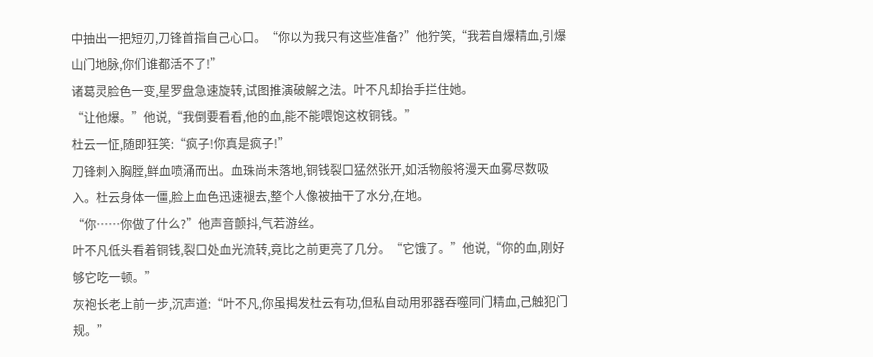中抽出一把短刃,刀锋首指自己心口。“你以为我只有这些准备?”他狞笑,“我若自爆精血,引爆山门地脉,你们谁都活不了!”
诸葛灵脸色一变,星罗盘急速旋转,试图推演破解之法。叶不凡却抬手拦住她。
“让他爆。”他说,“我倒要看看,他的血,能不能喂饱这枚铜钱。”
杜云一怔,随即狂笑:“疯子!你真是疯子!”
刀锋刺入胸膛,鲜血喷涌而出。血珠尚未落地,铜钱裂口猛然张开,如活物般将漫天血雾尽数吸入。杜云身体一僵,脸上血色迅速褪去,整个人像被抽干了水分,在地。
“你……你做了什么?”他声音颤抖,气若游丝。
叶不凡低头看着铜钱,裂口处血光流转,竟比之前更亮了几分。“它饿了。”他说,“你的血,刚好够它吃一顿。”
灰袍长老上前一步,沉声道:“叶不凡,你虽揭发杜云有功,但私自动用邪器吞噬同门精血,己触犯门规。”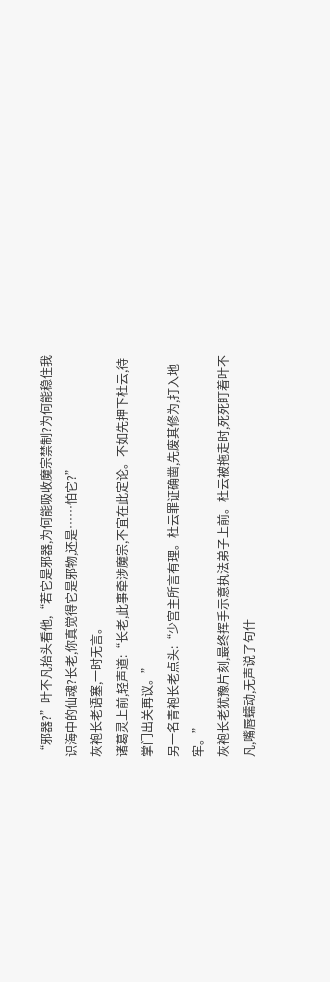“邪器?”叶不凡抬头看他,“若它是邪器,为何能吸收魔宗禁制?为何能稳住我识海中的仙魂?长老,你真觉得它是邪物,还是……怕它?”
灰袍长老语塞,一时无言。
诸葛灵上前,轻声道:“长老,此事牵涉魔宗,不宜在此定论。不如先押下杜云,待掌门出关再议。”
另一名青袍长老点头:“少宫主所言有理。杜云罪证确凿,先废其修为,打入地牢。”
灰袍长老犹豫片刻,最终挥手示意执法弟子上前。杜云被拖走时,死死盯着叶不凡,嘴唇蠕动,无声说了句什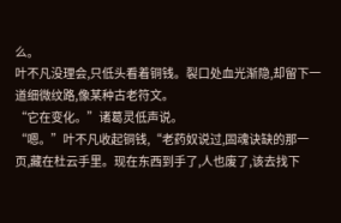么。
叶不凡没理会,只低头看着铜钱。裂口处血光渐隐,却留下一道细微纹路,像某种古老符文。
“它在变化。”诸葛灵低声说。
“嗯。”叶不凡收起铜钱,“老药奴说过,固魂诀缺的那一页,藏在杜云手里。现在东西到手了,人也废了,该去找下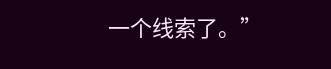一个线索了。”